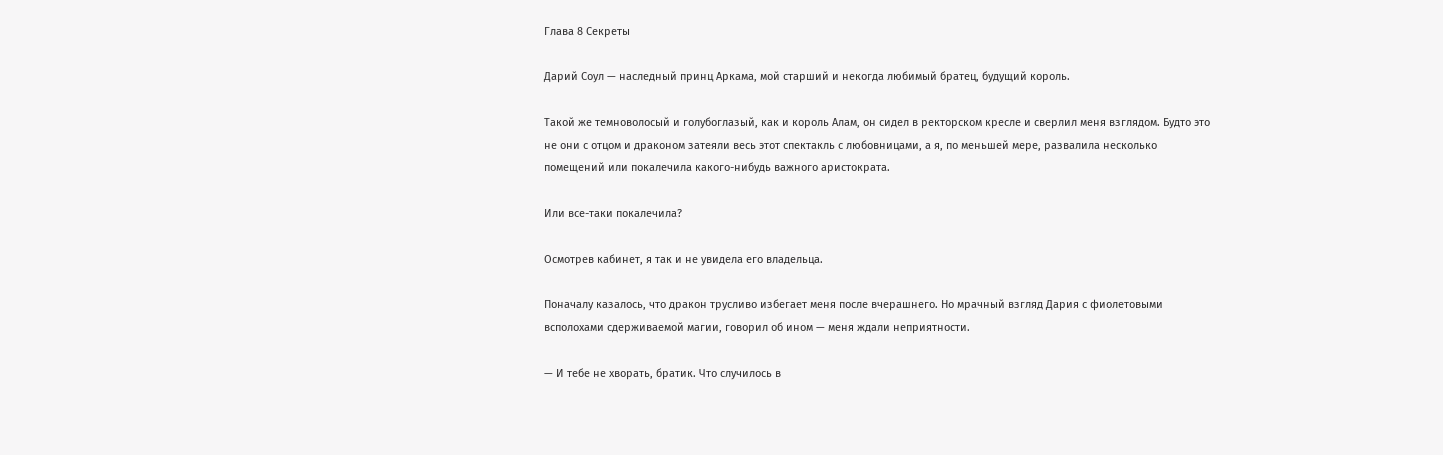Глава 8 Секреты

Дарий Соул — наследный принц Аркама, мой старший и некогда любимый братец, будущий король.

Такой же темноволосый и голубоглазый, как и король Алам, он сидел в ректорском кресле и сверлил меня взглядом. Будто это не они с отцом и драконом затеяли весь этот спектакль с любовницами, а я, по меньшей мере, развалила несколько помещений или покалечила какого-нибудь важного аристократа.

Или все-таки покалечила?

Осмотрев кабинет, я так и не увидела его владельца.

Поначалу казалось, что дракон трусливо избегает меня после вчерашнего. Но мрачный взгляд Дария с фиолетовыми всполохами сдерживаемой магии, говорил об ином — меня ждали неприятности.

— И тебе не хворать, братик. Что случилось в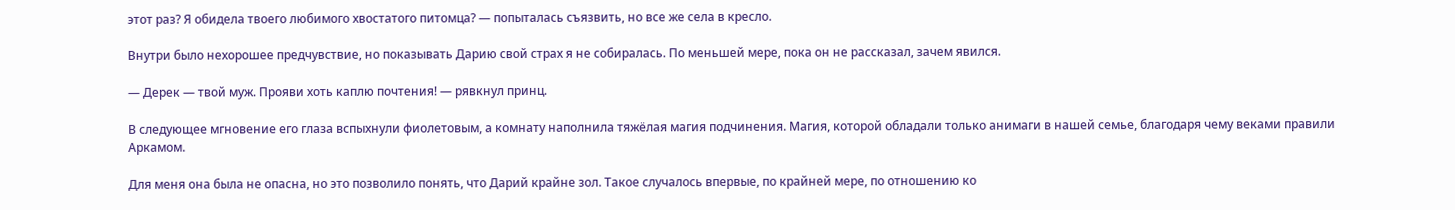этот раз? Я обидела твоего любимого хвостатого питомца? — попыталась съязвить, но все же села в кресло.

Внутри было нехорошее предчувствие, но показывать Дарию свой страх я не собиралась. По меньшей мере, пока он не рассказал, зачем явился.

— Дерек — твой муж. Прояви хоть каплю почтения! — рявкнул принц.

В следующее мгновение его глаза вспыхнули фиолетовым, а комнату наполнила тяжёлая магия подчинения. Магия, которой обладали только анимаги в нашей семье, благодаря чему веками правили Аркамом.

Для меня она была не опасна, но это позволило понять, что Дарий крайне зол. Такое случалось впервые, по крайней мере, по отношению ко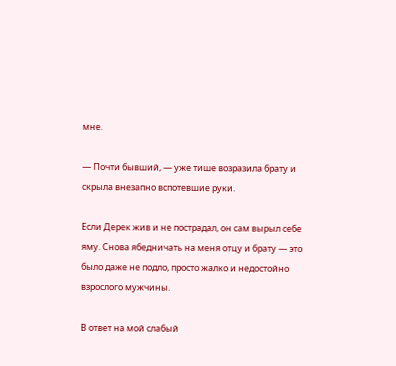мне.

— Почти бывший, — уже тише возразила брату и скрыла внезапно вспотевшие руки.

Если Дерек жив и не пострадал, он сам вырыл себе яму. Снова ябедничать на меня отцу и брату — это было даже не подло, просто жалко и недостойно взрослого мужчины.

В ответ на мой слабый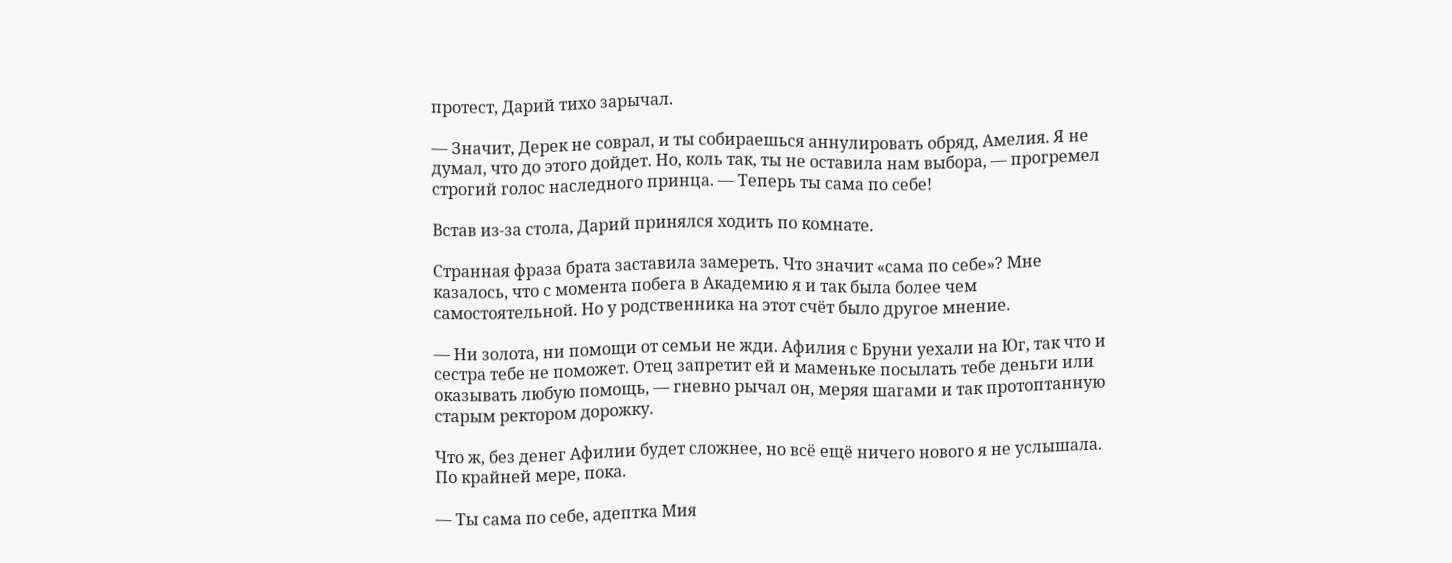протест, Дарий тихо зарычал.

— Значит, Дерек не соврал, и ты собираешься аннулировать обряд, Амелия. Я не думал, что до этого дойдет. Но, коль так, ты не оставила нам выбора, — прогремел строгий голос наследного принца. — Теперь ты сама по себе!

Встав из-за стола, Дарий принялся ходить по комнате.

Странная фраза брата заставила замереть. Что значит «сама по себе»? Мне казалось, что с момента побега в Академию я и так была более чем самостоятельной. Но у родственника на этот счёт было другое мнение.

— Ни золота, ни помощи от семьи не жди. Афилия с Бруни уехали на Юг, так что и сестра тебе не поможет. Отец запретит ей и маменьке посылать тебе деньги или оказывать любую помощь, — гневно рычал он, меряя шагами и так протоптанную старым ректором дорожку.

Что ж, без денег Афилии будет сложнее, но всё ещё ничего нового я не услышала. По крайней мере, пока.

— Ты сама по себе, адептка Мия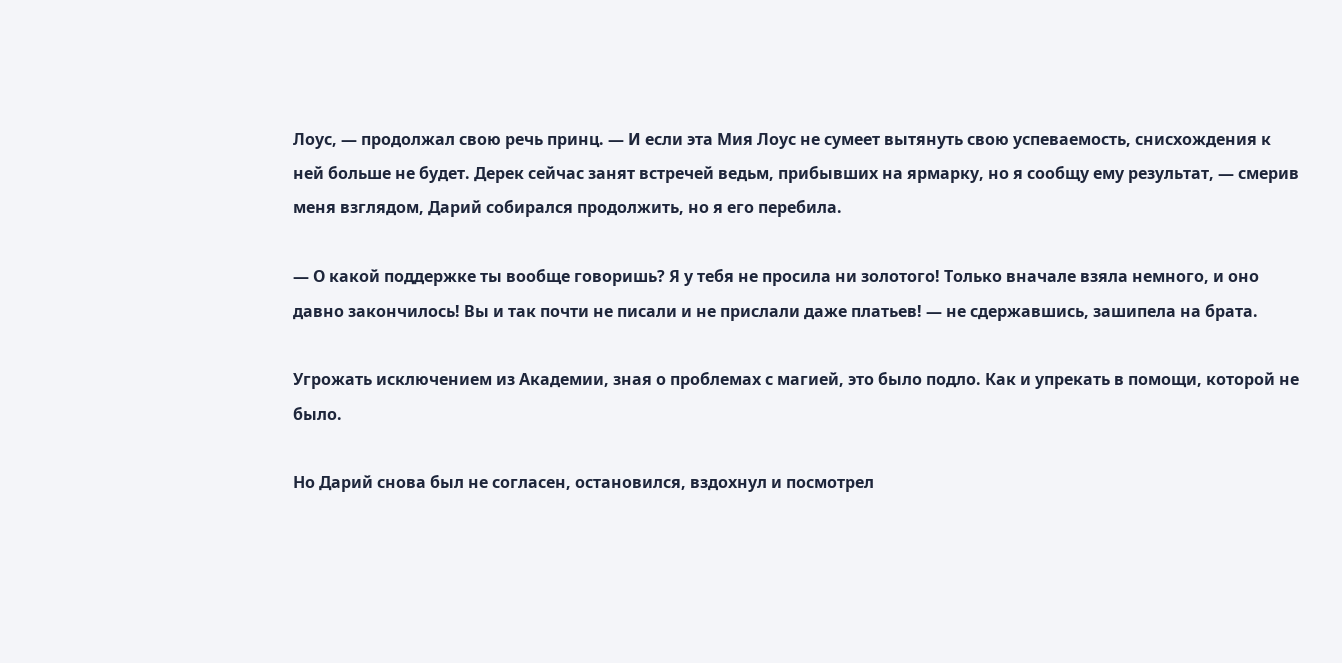Лоус, — продолжал свою речь принц. — И если эта Мия Лоус не сумеет вытянуть свою успеваемость, снисхождения к ней больше не будет. Дерек сейчас занят встречей ведьм, прибывших на ярмарку, но я сообщу ему результат, — смерив меня взглядом, Дарий собирался продолжить, но я его перебила.

— О какой поддержке ты вообще говоришь? Я у тебя не просила ни золотого! Только вначале взяла немного, и оно давно закончилось! Вы и так почти не писали и не прислали даже платьев! — не сдержавшись, зашипела на брата.

Угрожать исключением из Академии, зная о проблемах с магией, это было подло. Как и упрекать в помощи, которой не было.

Но Дарий снова был не согласен, остановился, вздохнул и посмотрел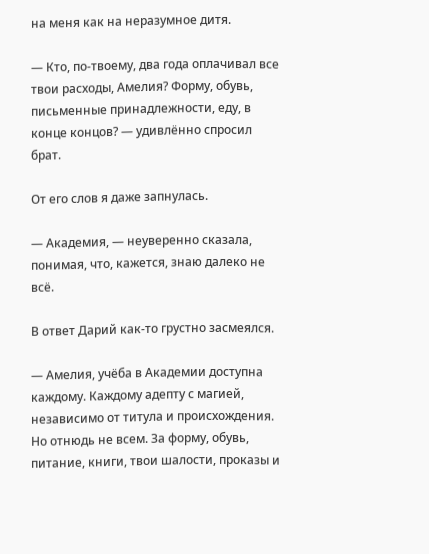на меня как на неразумное дитя.

— Кто, по-твоему, два года оплачивал все твои расходы, Амелия? Форму, обувь, письменные принадлежности, еду, в конце концов? — удивлённо спросил брат.

От его слов я даже запнулась.

— Академия, — неуверенно сказала, понимая, что, кажется, знаю далеко не всё.

В ответ Дарий как-то грустно засмеялся.

— Амелия, учёба в Академии доступна каждому. Каждому адепту с магией, независимо от титула и происхождения. Но отнюдь не всем. За форму, обувь, питание, книги, твои шалости, проказы и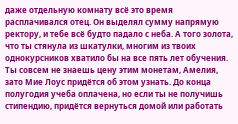даже отдельную комнату всё это время расплачивался отец. Он выделял сумму напрямую ректору, и тебе всё будто падало с неба. А того золота, что ты стянула из шкатулки, многим из твоих однокурсников хватило бы на все пять лет обучения. Ты совсем не знаешь цену этим монетам, Амелия, зато Мие Лоус придётся об этом узнать. До конца полугодия учеба оплачена, но если ты не получишь стипендию, придётся вернуться домой или работать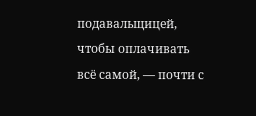подавальщицей, чтобы оплачивать всё самой, — почти с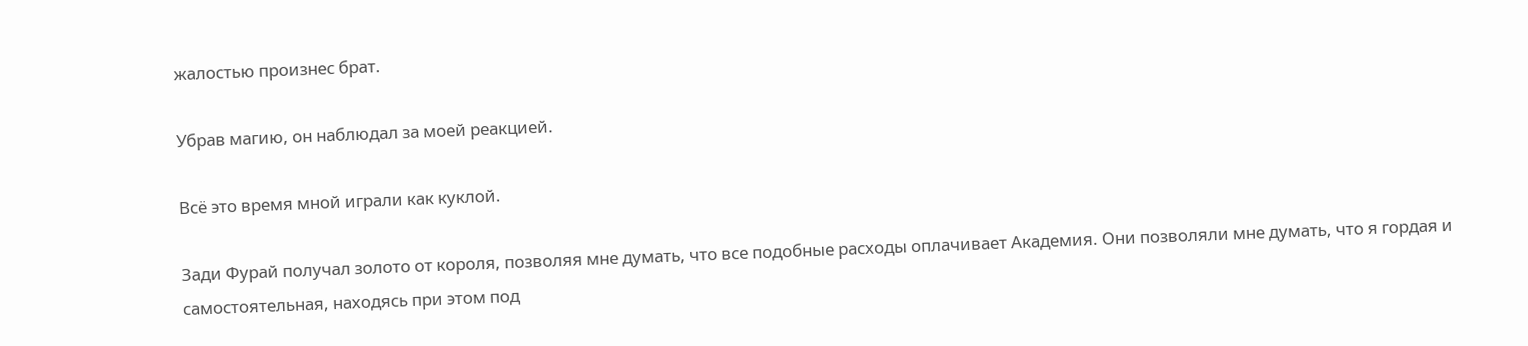жалостью произнес брат.

Убрав магию, он наблюдал за моей реакцией.

Всё это время мной играли как куклой.

Зади Фурай получал золото от короля, позволяя мне думать, что все подобные расходы оплачивает Академия. Они позволяли мне думать, что я гордая и самостоятельная, находясь при этом под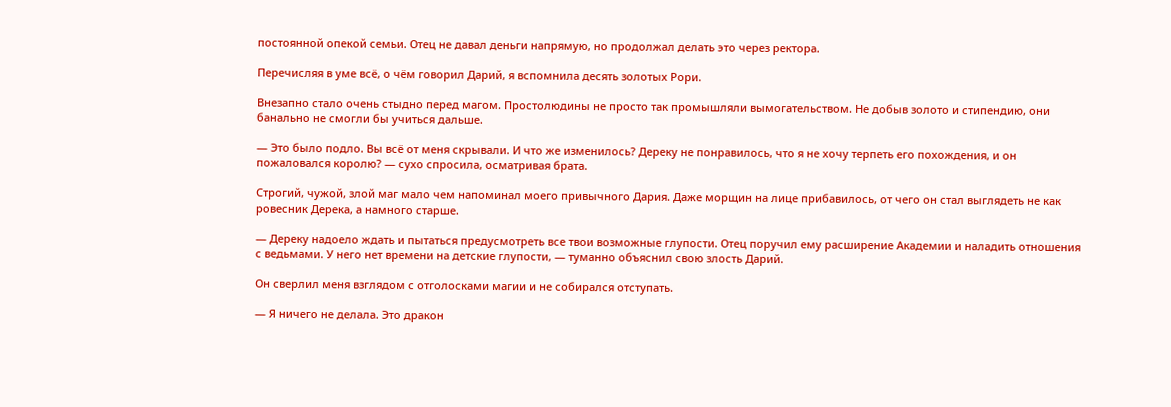постоянной опекой семьи. Отец не давал деньги напрямую, но продолжал делать это через ректора.

Перечисляя в уме всё, о чём говорил Дарий, я вспомнила десять золотых Рори.

Внезапно стало очень стыдно перед магом. Простолюдины не просто так промышляли вымогательством. Не добыв золото и стипендию, они банально не смогли бы учиться дальше.

— Это было подло. Вы всё от меня скрывали. И что же изменилось? Дереку не понравилось, что я не хочу терпеть его похождения, и он пожаловался королю? — сухо спросила, осматривая брата.

Строгий, чужой, злой маг мало чем напоминал моего привычного Дария. Даже морщин на лице прибавилось, от чего он стал выглядеть не как ровесник Дерека, а намного старше.

— Дереку надоело ждать и пытаться предусмотреть все твои возможные глупости. Отец поручил ему расширение Академии и наладить отношения с ведьмами. У него нет времени на детские глупости, — туманно объяснил свою злость Дарий.

Он сверлил меня взглядом с отголосками магии и не собирался отступать.

— Я ничего не делала. Это дракон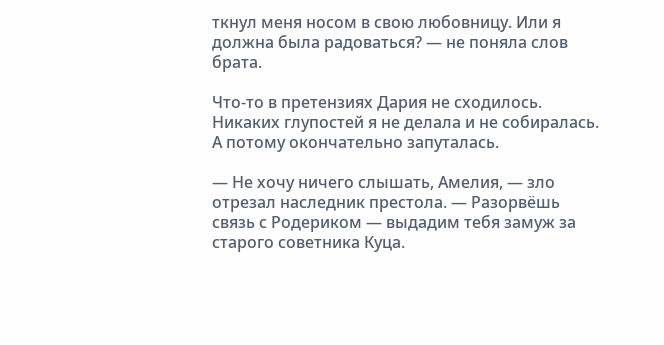ткнул меня носом в свою любовницу. Или я должна была радоваться? — не поняла слов брата.

Что-то в претензиях Дария не сходилось. Никаких глупостей я не делала и не собиралась. А потому окончательно запуталась.

— Не хочу ничего слышать, Амелия, — зло отрезал наследник престола. — Разорвёшь связь с Родериком — выдадим тебя замуж за старого советника Куца.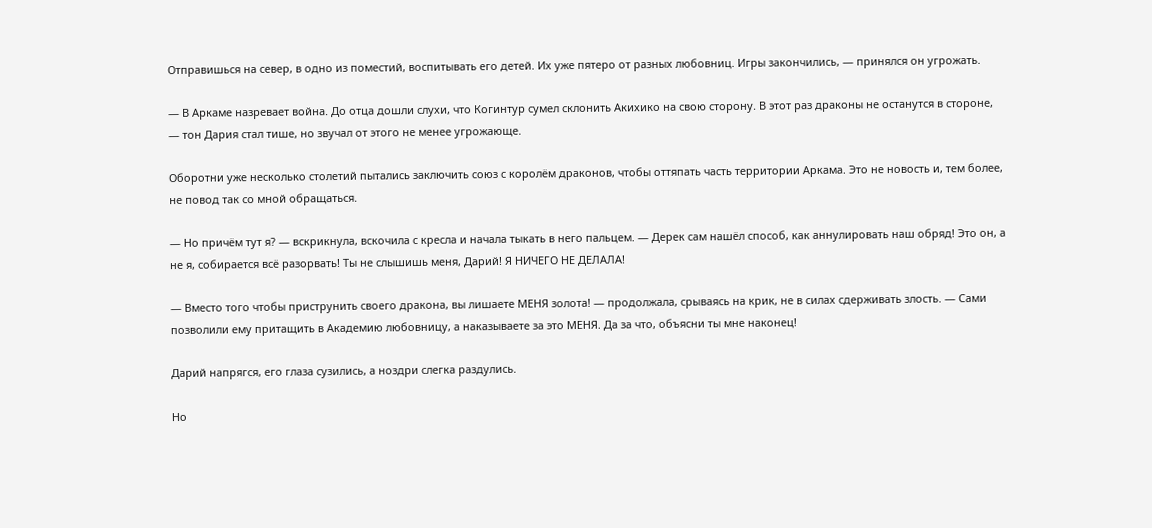Отправишься на север, в одно из поместий, воспитывать его детей. Их уже пятеро от разных любовниц. Игры закончились, — принялся он угрожать.

— В Аркаме назревает война. До отца дошли слухи, что Когинтур сумел склонить Акихико на свою сторону. В этот раз драконы не останутся в стороне, — тон Дария стал тише, но звучал от этого не менее угрожающе.

Оборотни уже несколько столетий пытались заключить союз с королём драконов, чтобы оттяпать часть территории Аркама. Это не новость и, тем более, не повод так со мной обращаться.

— Но причём тут я? — вскрикнула, вскочила с кресла и начала тыкать в него пальцем. — Дерек сам нашёл способ, как аннулировать наш обряд! Это он, а не я, собирается всё разорвать! Ты не слышишь меня, Дарий! Я НИЧЕГО НЕ ДЕЛАЛА!

— Вместо того чтобы приструнить своего дракона, вы лишаете МЕНЯ золота! — продолжала, срываясь на крик, не в силах сдерживать злость. — Сами позволили ему притащить в Академию любовницу, а наказываете за это МЕНЯ. Да за что, объясни ты мне наконец!

Дарий напрягся, его глаза сузились, а ноздри слегка раздулись.

Но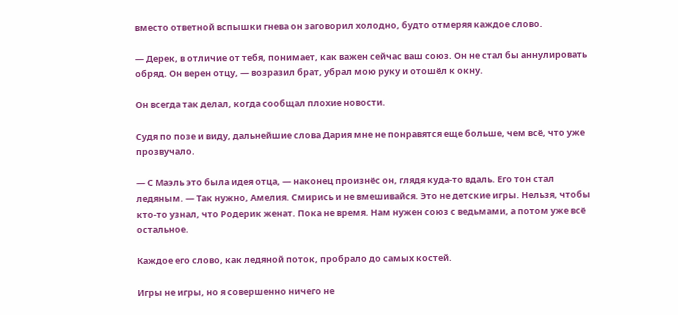вместо ответной вспышки гнева он заговорил холодно, будто отмеряя каждое слово.

— Дерек, в отличие от тебя, понимает, как важен сейчас ваш союз. Он не стал бы аннулировать обряд. Он верен отцу, — возразил брат, убрал мою руку и отошёл к окну.

Он всегда так делал, когда сообщал плохие новости.

Судя по позе и виду, дальнейшие слова Дария мне не понравятся еще больше, чем всё, что уже прозвучало.

— С Маэль это была идея отца, — наконец произнёс он, глядя куда-то вдаль. Его тон стал ледяным. — Так нужно, Амелия. Смирись и не вмешивайся. Это не детские игры. Нельзя, чтобы кто-то узнал, что Родерик женат. Пока не время. Нам нужен союз с ведьмами, а потом уже всё остальное.

Каждое его слово, как ледяной поток, пробрало до самых костей.

Игры не игры, но я совершенно ничего не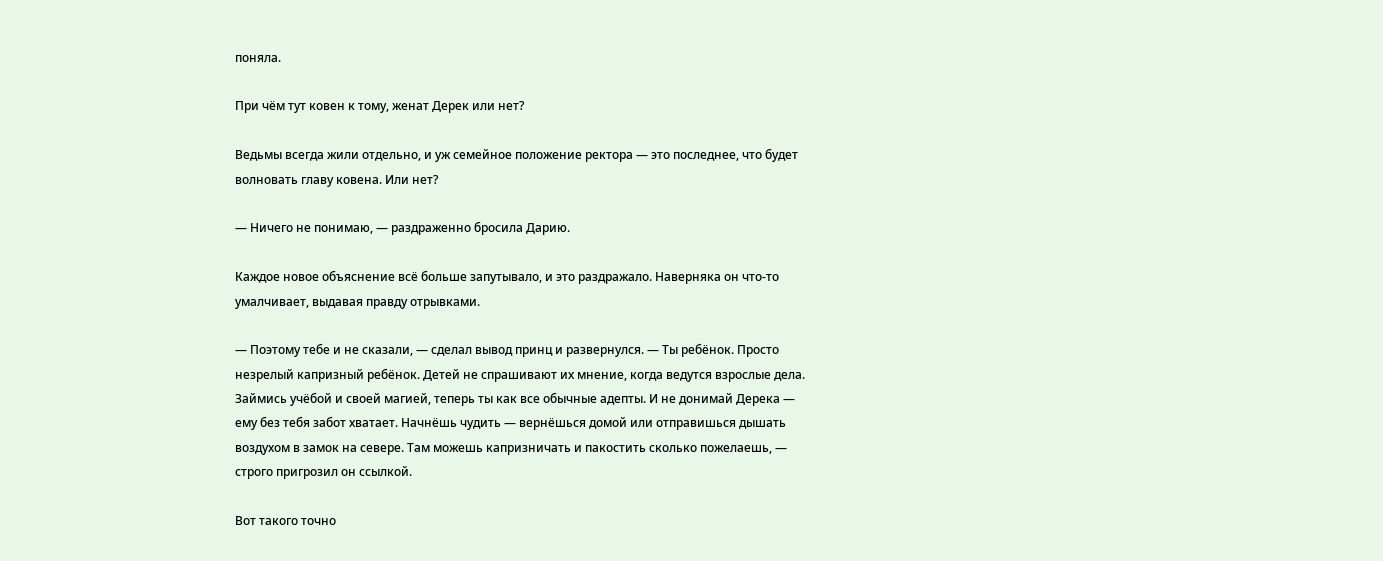поняла.

При чём тут ковен к тому, женат Дерек или нет?

Ведьмы всегда жили отдельно, и уж семейное положение ректора — это последнее, что будет волновать главу ковена. Или нет?

— Ничего не понимаю, — раздраженно бросила Дарию.

Каждое новое объяснение всё больше запутывало, и это раздражало. Наверняка он что-то умалчивает, выдавая правду отрывками.

— Поэтому тебе и не сказали, — сделал вывод принц и развернулся. — Ты ребёнок. Просто незрелый капризный ребёнок. Детей не спрашивают их мнение, когда ведутся взрослые дела. Займись учёбой и своей магией, теперь ты как все обычные адепты. И не донимай Дерека — ему без тебя забот хватает. Начнёшь чудить — вернёшься домой или отправишься дышать воздухом в замок на севере. Там можешь капризничать и пакостить сколько пожелаешь, — строго пригрозил он ссылкой.

Вот такого точно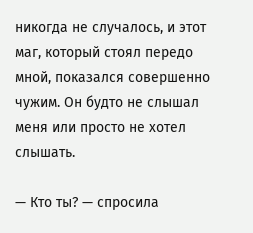никогда не случалось, и этот маг, который стоял передо мной, показался совершенно чужим. Он будто не слышал меня или просто не хотел слышать.

— Кто ты? — спросила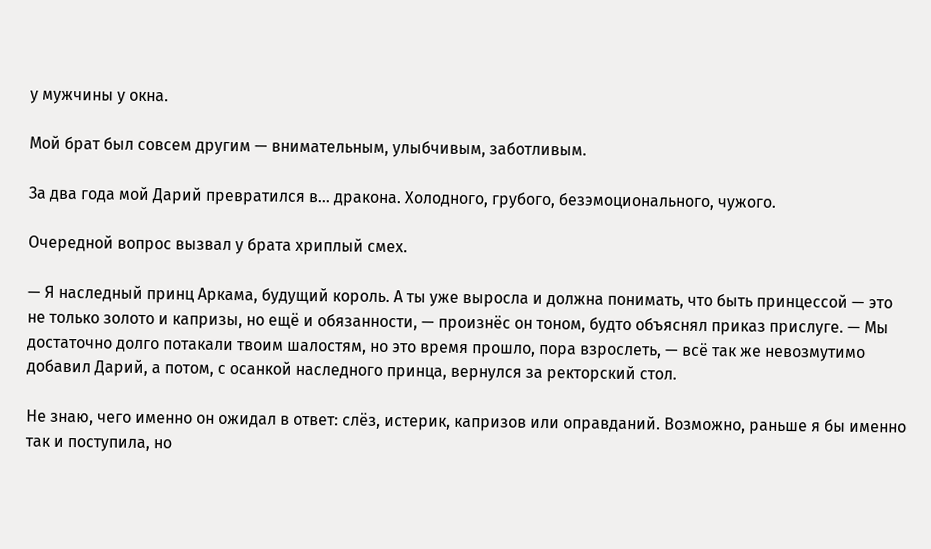у мужчины у окна.

Мой брат был совсем другим — внимательным, улыбчивым, заботливым.

За два года мой Дарий превратился в… дракона. Холодного, грубого, безэмоционального, чужого.

Очередной вопрос вызвал у брата хриплый смех.

— Я наследный принц Аркама, будущий король. А ты уже выросла и должна понимать, что быть принцессой — это не только золото и капризы, но ещё и обязанности, — произнёс он тоном, будто объяснял приказ прислуге. — Мы достаточно долго потакали твоим шалостям, но это время прошло, пора взрослеть, — всё так же невозмутимо добавил Дарий, а потом, с осанкой наследного принца, вернулся за ректорский стол.

Не знаю, чего именно он ожидал в ответ: слёз, истерик, капризов или оправданий. Возможно, раньше я бы именно так и поступила, но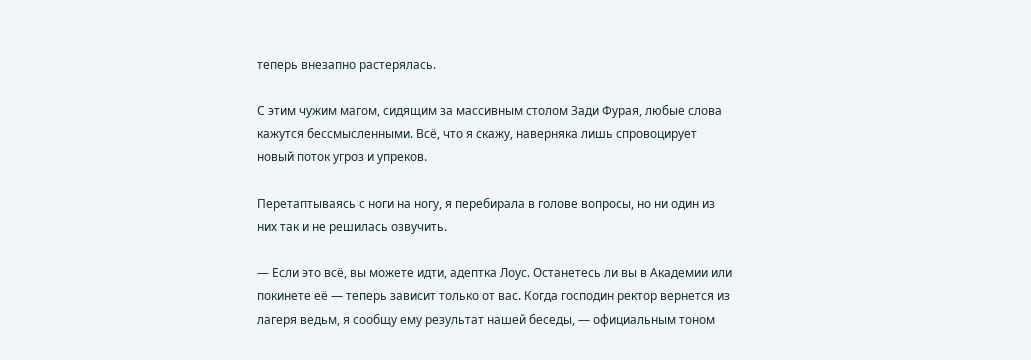теперь внезапно растерялась.

С этим чужим магом, сидящим за массивным столом Зади Фурая, любые слова кажутся бессмысленными. Всё, что я скажу, наверняка лишь спровоцирует новый поток угроз и упреков.

Перетаптываясь с ноги на ногу, я перебирала в голове вопросы, но ни один из них так и не решилась озвучить.

— Если это всё, вы можете идти, адептка Лоус. Останетесь ли вы в Академии или покинете её — теперь зависит только от вас. Когда господин ректор вернется из лагеря ведьм, я сообщу ему результат нашей беседы, — официальным тоном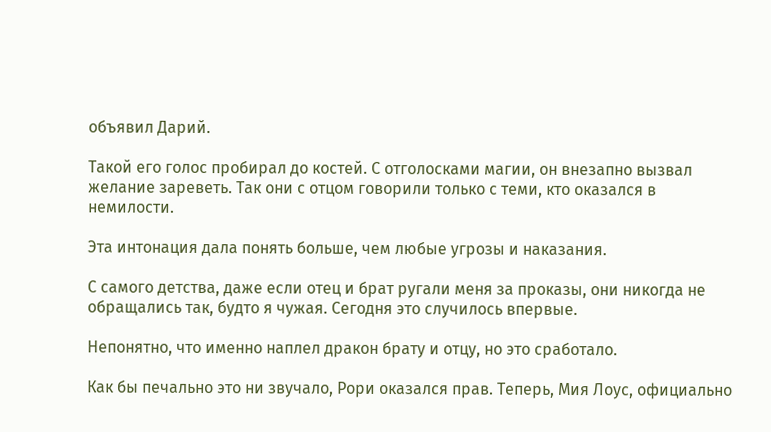объявил Дарий.

Такой его голос пробирал до костей. С отголосками магии, он внезапно вызвал желание зареветь. Так они с отцом говорили только с теми, кто оказался в немилости.

Эта интонация дала понять больше, чем любые угрозы и наказания.

С самого детства, даже если отец и брат ругали меня за проказы, они никогда не обращались так, будто я чужая. Сегодня это случилось впервые.

Непонятно, что именно наплел дракон брату и отцу, но это сработало.

Как бы печально это ни звучало, Рори оказался прав. Теперь, Мия Лоус, официально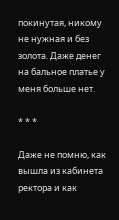покинутая, никому не нужная и без золота. Даже денег на бальное платье у меня больше нет.

* * *

Даже не помню, как вышла из кабинета ректора и как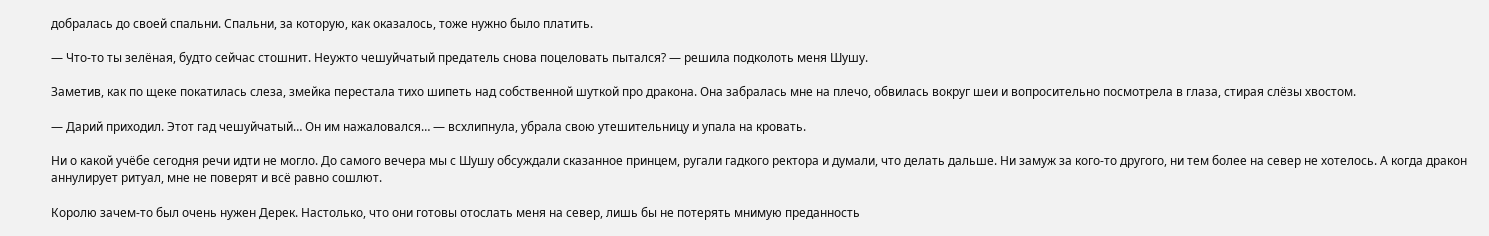добралась до своей спальни. Спальни, за которую, как оказалось, тоже нужно было платить.

— Что-то ты зелёная, будто сейчас стошнит. Неужто чешуйчатый предатель снова поцеловать пытался? — решила подколоть меня Шушу.

Заметив, как по щеке покатилась слеза, змейка перестала тихо шипеть над собственной шуткой про дракона. Она забралась мне на плечо, обвилась вокруг шеи и вопросительно посмотрела в глаза, стирая слёзы хвостом.

— Дарий приходил. Этот гад чешуйчатый… Он им нажаловался… — всхлипнула, убрала свою утешительницу и упала на кровать.

Ни о какой учёбе сегодня речи идти не могло. До самого вечера мы с Шушу обсуждали сказанное принцем, ругали гадкого ректора и думали, что делать дальше. Ни замуж за кого-то другого, ни тем более на север не хотелось. А когда дракон аннулирует ритуал, мне не поверят и всё равно сошлют.

Королю зачем-то был очень нужен Дерек. Настолько, что они готовы отослать меня на север, лишь бы не потерять мнимую преданность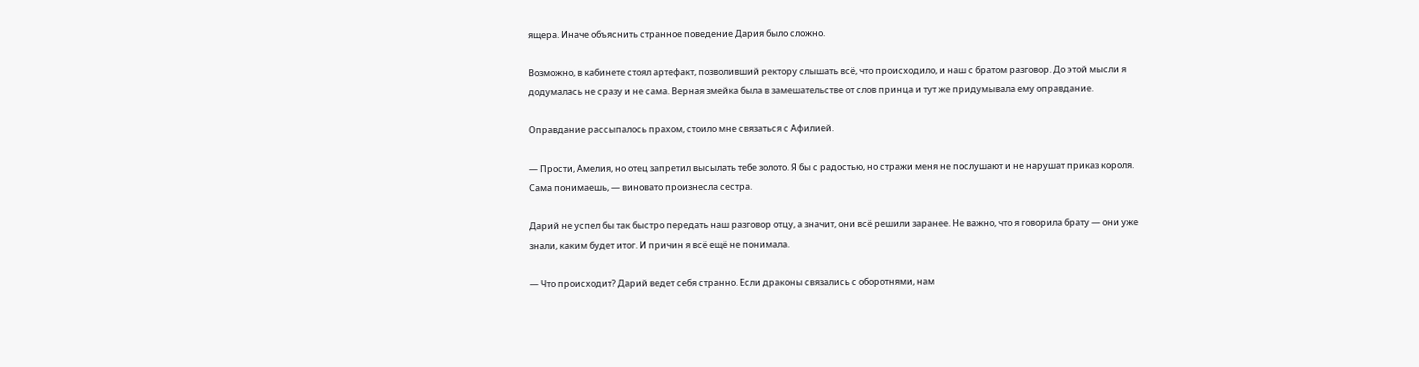ящера. Иначе объяснить странное поведение Дария было сложно.

Возможно, в кабинете стоял артефакт, позволивший ректору слышать всё, что происходило, и наш с братом разговор. До этой мысли я додумалась не сразу и не сама. Верная змейка была в замешательстве от слов принца и тут же придумывала ему оправдание.

Оправдание рассыпалось прахом, стоило мне связаться с Афилией.

— Прости, Амелия, но отец запретил высылать тебе золото. Я бы с радостью, но стражи меня не послушают и не нарушат приказ короля. Сама понимаешь, — виновато произнесла сестра.

Дарий не успел бы так быстро передать наш разговор отцу, а значит, они всё решили заранее. Не важно, что я говорила брату — они уже знали, каким будет итог. И причин я всё ещё не понимала.

— Что происходит? Дарий ведет себя странно. Если драконы связались с оборотнями, нам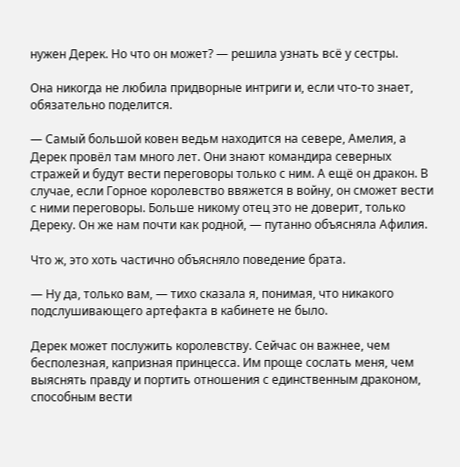нужен Дерек. Но что он может? — решила узнать всё у сестры.

Она никогда не любила придворные интриги и, если что-то знает, обязательно поделится.

— Самый большой ковен ведьм находится на севере, Амелия, а Дерек провёл там много лет. Они знают командира северных стражей и будут вести переговоры только с ним. А ещё он дракон. В случае, если Горное королевство ввяжется в войну, он сможет вести с ними переговоры. Больше никому отец это не доверит, только Дереку. Он же нам почти как родной, — путанно объясняла Афилия.

Что ж, это хоть частично объясняло поведение брата.

— Ну да, только вам, — тихо сказала я, понимая, что никакого подслушивающего артефакта в кабинете не было.

Дерек может послужить королевству. Сейчас он важнее, чем бесполезная, капризная принцесса. Им проще сослать меня, чем выяснять правду и портить отношения с единственным драконом, способным вести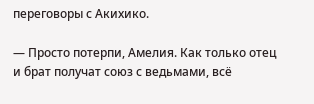переговоры с Акихико.

— Просто потерпи, Амелия. Как только отец и брат получат союз с ведьмами, всё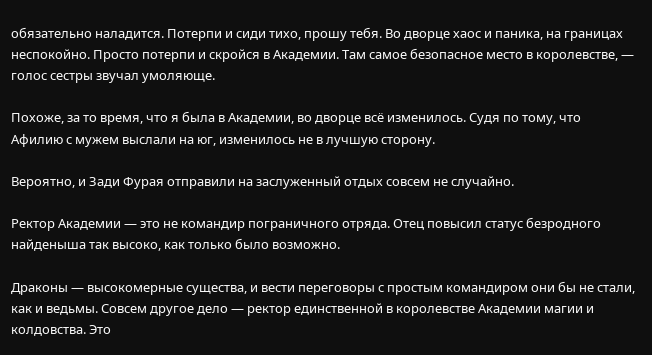обязательно наладится. Потерпи и сиди тихо, прошу тебя. Во дворце хаос и паника, на границах неспокойно. Просто потерпи и скройся в Академии. Там самое безопасное место в королевстве, — голос сестры звучал умоляюще.

Похоже, за то время, что я была в Академии, во дворце всё изменилось. Судя по тому, что Афилию с мужем выслали на юг, изменилось не в лучшую сторону.

Вероятно, и Зади Фурая отправили на заслуженный отдых совсем не случайно.

Ректор Академии — это не командир пограничного отряда. Отец повысил статус безродного найденыша так высоко, как только было возможно.

Драконы — высокомерные существа, и вести переговоры с простым командиром они бы не стали, как и ведьмы. Совсем другое дело — ректор единственной в королевстве Академии магии и колдовства. Это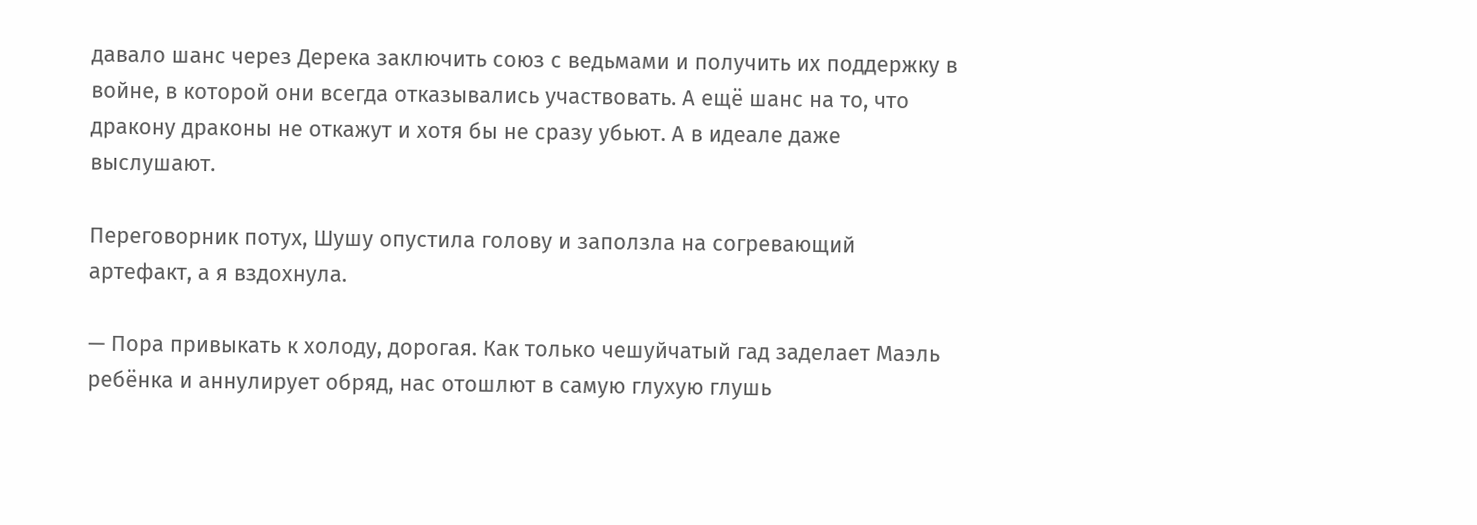давало шанс через Дерека заключить союз с ведьмами и получить их поддержку в войне, в которой они всегда отказывались участвовать. А ещё шанс на то, что дракону драконы не откажут и хотя бы не сразу убьют. А в идеале даже выслушают.

Переговорник потух, Шушу опустила голову и заползла на согревающий артефакт, а я вздохнула.

— Пора привыкать к холоду, дорогая. Как только чешуйчатый гад заделает Маэль ребёнка и аннулирует обряд, нас отошлют в самую глухую глушь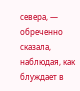севера, — обреченно сказала, наблюдая, как блуждает в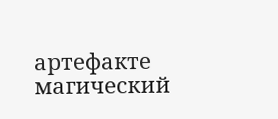артефакте магический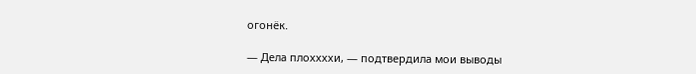огонёк.

— Дела плоххххи, — подтвердила мои выводы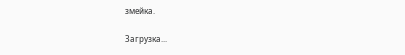змейка.

Загрузка...